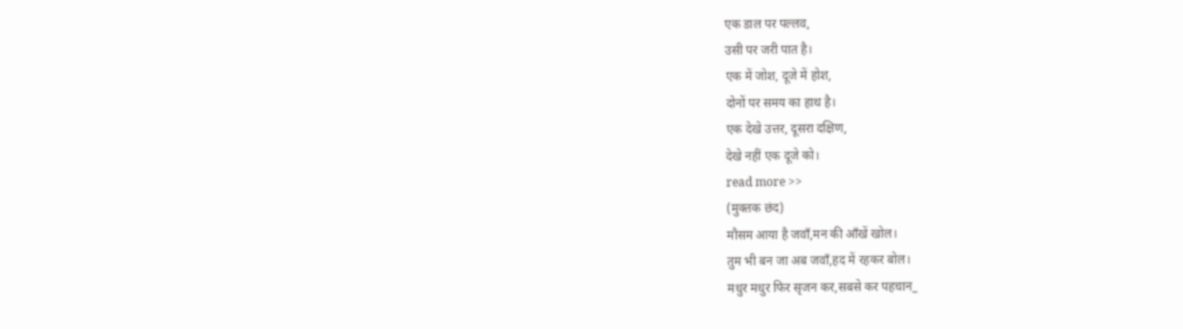एक डाल पर पल्लव,
उसी पर जरी पात है।
एक में जोश, दूजे में होश,
दोनों पर समय का हाथ है।
एक देखे उत्तर, दूसरा दक्षिण,
देखे नहीं एक दूजे को।
read more >>
(मुक्तक छंद)
मौसम आया है जवाँ,मन की आँखें खोल।
तुम भी बन जा अब जवाँ,हद में रहकर बोल।
मधुर मधुर फिर सृजन कर,सबसे कर पहचान_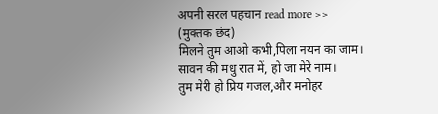अपनी सरल पहचान read more >>
(मुक्तक छंद)
मिलने तुम आओ कभी,पिला नयन का जाम।
सावन की मधु रात में, हो जा मेरे नाम।
तुम मेरी हो प्रिय गजल,और मनोहर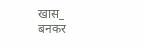खास_
बनकर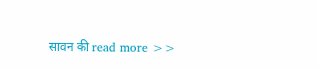सावन की read more >>